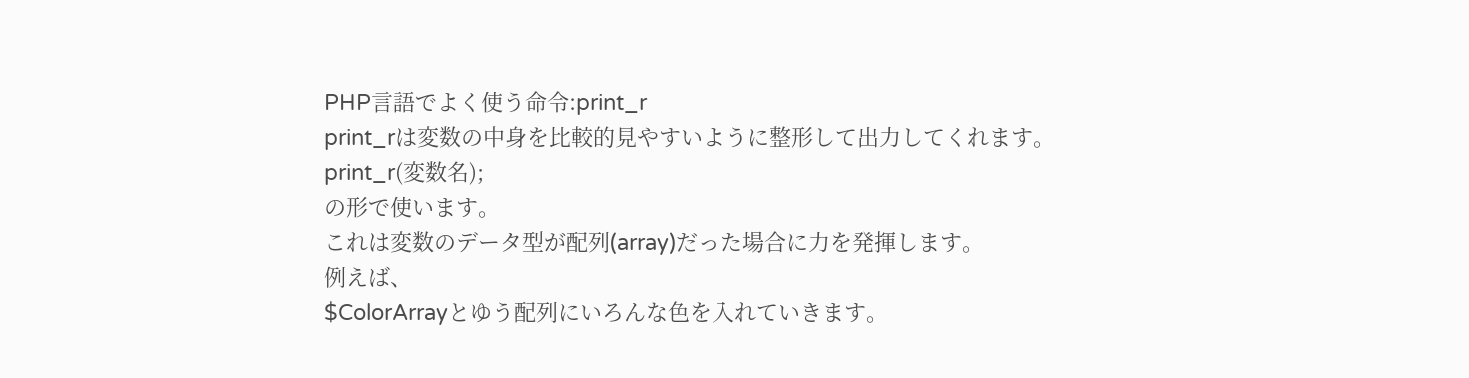PHP言語でよく使う命令:print_r
print_rは変数の中身を比較的見やすいように整形して出力してくれます。
print_r(変数名);
の形で使います。
これは変数のデータ型が配列(array)だった場合に力を発揮します。
例えば、
$ColorArrayとゆう配列にいろんな色を入れていきます。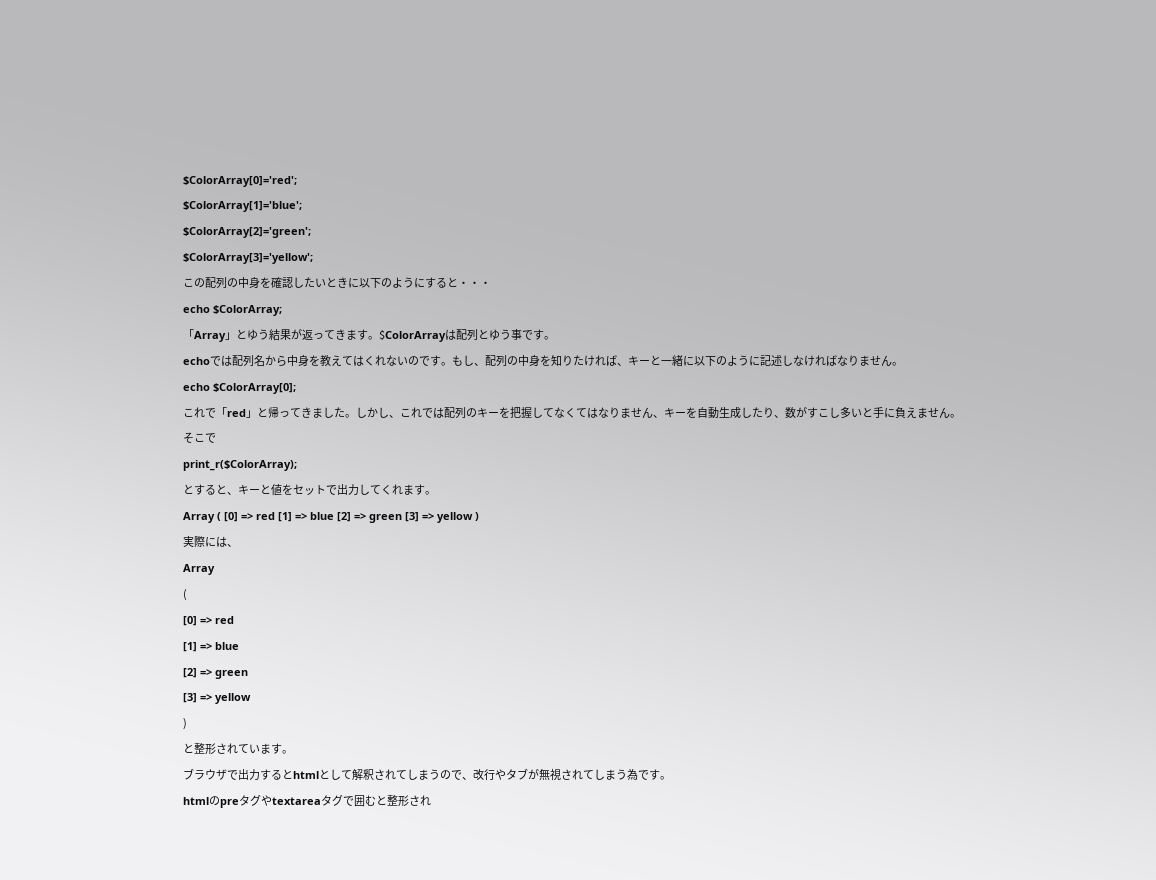$ColorArray[0]='red';
$ColorArray[1]='blue';
$ColorArray[2]='green';
$ColorArray[3]='yellow';
この配列の中身を確認したいときに以下のようにすると・・・
echo $ColorArray;
「Array」とゆう結果が返ってきます。$ColorArrayは配列とゆう事です。
echoでは配列名から中身を教えてはくれないのです。もし、配列の中身を知りたければ、キーと一緒に以下のように記述しなければなりません。
echo $ColorArray[0];
これで「red」と帰ってきました。しかし、これでは配列のキーを把握してなくてはなりません、キーを自動生成したり、数がすこし多いと手に負えません。
そこで
print_r($ColorArray);
とすると、キーと値をセットで出力してくれます。
Array ( [0] => red [1] => blue [2] => green [3] => yellow )
実際には、
Array
(
[0] => red
[1] => blue
[2] => green
[3] => yellow
)
と整形されています。
ブラウザで出力するとhtmlとして解釈されてしまうので、改行やタブが無視されてしまう為です。
htmlのpreタグやtextareaタグで囲むと整形され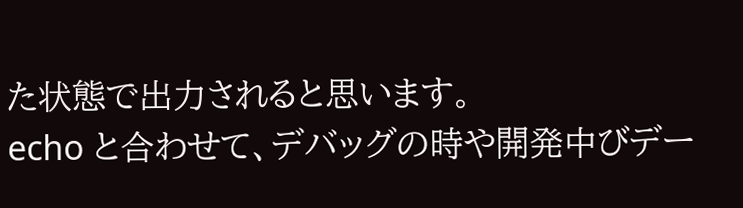た状態で出力されると思います。
echo と合わせて、デバッグの時や開発中びデー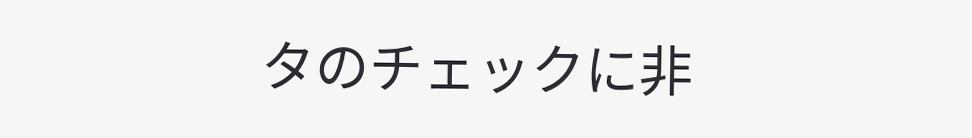タのチェックに非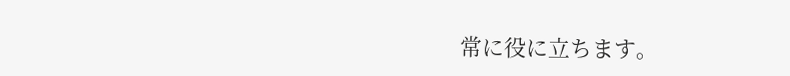常に役に立ちます。